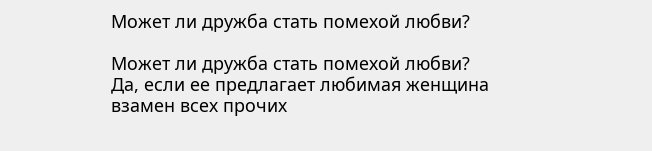Может ли дружба стать помехой любви?

Может ли дружба стать помехой любви?
Да, если ее предлагает любимая женщина взамен всех прочих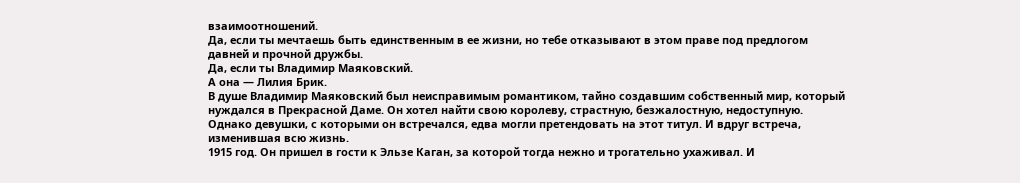взаимоотношений.
Да, если ты мечтаешь быть единственным в ее жизни, но тебе отказывают в этом праве под предлогом давней и прочной дружбы.
Да, если ты Владимир Маяковский.
А она — Лилия Брик.
В душе Владимир Маяковский был неисправимым романтиком, тайно создавшим собственный мир, который нуждался в Прекрасной Даме. Он хотел найти свою королеву, страстную, безжалостную, недоступную. Однако девушки, с которыми он встречался, едва могли претендовать на этот титул. И вдруг встреча, изменившая всю жизнь.
1915 год. Он пришел в гости к Эльзе Каган, за которой тогда нежно и трогательно ухаживал. И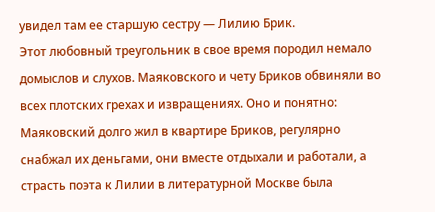увидел там ее старшую сестру — Лилию Брик.
Этот любовный треугольник в свое время породил немало домыслов и слухов. Маяковского и чету Бриков обвиняли во всех плотских грехах и извращениях. Оно и понятно: Маяковский долго жил в квартире Бриков, регулярно снабжал их деньгами, они вместе отдыхали и работали, а страсть поэта к Лилии в литературной Москве была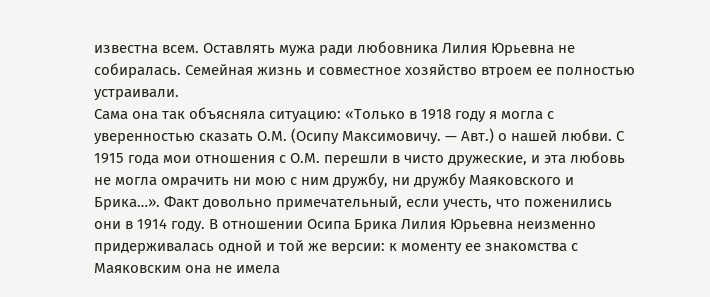известна всем. Оставлять мужа ради любовника Лилия Юрьевна не собиралась. Семейная жизнь и совместное хозяйство втроем ее полностью устраивали.
Сама она так объясняла ситуацию: «Только в 1918 году я могла с уверенностью сказать О.М. (Осипу Максимовичу. — Авт.) о нашей любви. С 1915 года мои отношения с О.М. перешли в чисто дружеские, и эта любовь не могла омрачить ни мою с ним дружбу, ни дружбу Маяковского и Брика…». Факт довольно примечательный, если учесть, что поженились они в 1914 году. В отношении Осипа Брика Лилия Юрьевна неизменно придерживалась одной и той же версии: к моменту ее знакомства с Маяковским она не имела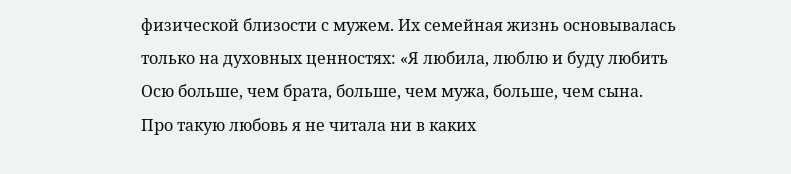физической близости с мужем. Их семейная жизнь основывалась только на духовных ценностях: «Я любила, люблю и буду любить Осю больше, чем брата, больше, чем мужа, больше, чем сына. Про такую любовь я не читала ни в каких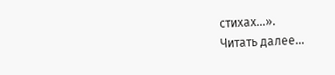стихах…».
Читать далее...